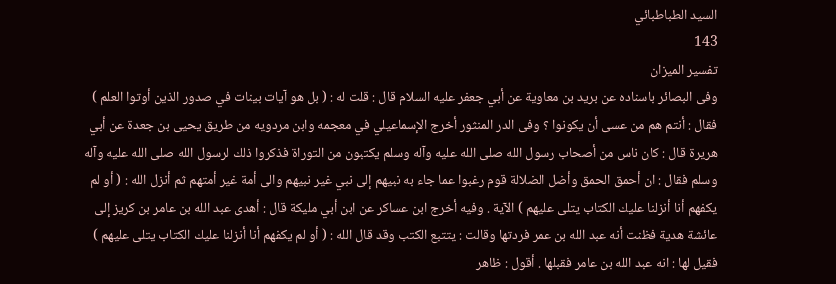السيد الطباطبائي
143
تفسير الميزان
وفى البصائر باسناده عن بريد بن معاوية عن أبي جعفر عليه السلام قال : قلت له : ( بل هو آيات بينات في صدور الذين أوتوا العلم ) فقال : أنتم هم من عسى أن يكونوا ؟ وفى الدر المنثور أخرج الإسماعيلي في معجمه وابن مردويه من طريق يحيى بن جعدة عن أبي هريرة قال : كان ناس من أصحاب رسول الله صلى الله عليه وآله وسلم يكتبون من التوراة فذكروا ذلك لرسول الله صلى الله عليه وآله وسلم فقال : ان أحمق الحمق وأضل الضلالة قوم رغبوا عما جاء به نبيهم إلى نبي غير نبيهم والى أمة غير أمتهم ثم أنزل الله : ( أو لم يكفهم أنا أنزلنا عليك الكتاب يتلى عليهم ) الآية . وفيه أخرج ابن عساكر عن ابن أبي مليكة قال : أهدى عبد الله بن عامر بن كريز إلى عائشة هدية فظنت أنه عبد الله بن عمر فردتها وقالت : يتتبع الكتب وقد قال الله : ( أو لم يكفهم أنا أنزلنا عليك الكتاب يتلى عليهم ) فقيل لها : انه عبد الله بن عامر فقبلها . أقول : ظاهر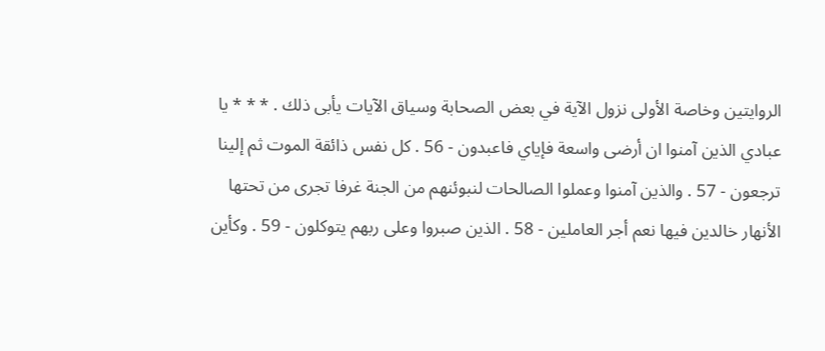الروايتين وخاصة الأولى نزول الآية في بعض الصحابة وسياق الآيات يأبى ذلك . * * * يا عبادي الذين آمنوا ان أرضى واسعة فإياي فاعبدون - 56 . كل نفس ذائقة الموت ثم إلينا ترجعون - 57 . والذين آمنوا وعملوا الصالحات لنبوئنهم من الجنة غرفا تجرى من تحتها الأنهار خالدين فيها نعم أجر العاملين - 58 . الذين صبروا وعلى ربهم يتوكلون - 59 . وكأين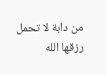من دابة لا تحمل رزقها الله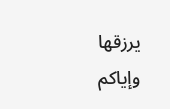يرزقها وإياكم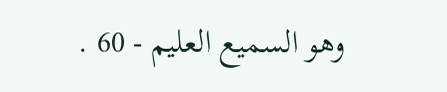وهو السميع العليم - 60 .